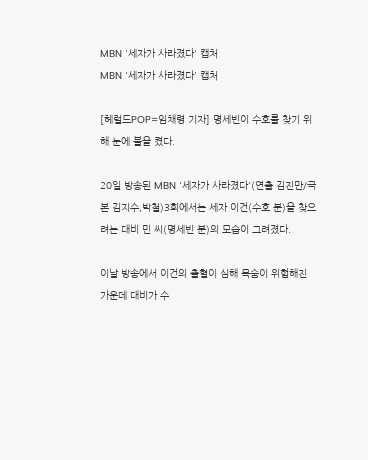MBN '세자가 사라졌다' 캡처
MBN '세자가 사라졌다' 캡처

[헤럴드POP=임채령 기자] 명세빈이 수호를 찾기 위해 눈에 불을 켰다.

20일 방송된 MBN '세자가 사라졌다'(연출 김진만/극본 김지수,박철)3회에서는 세자 이건(수호 분)을 찾으려는 대비 민 씨(명세빈 분)의 모습이 그려졌다.

이날 방송에서 이건의 출혈이 심해 목숨이 위험해진 가운데 대비가 수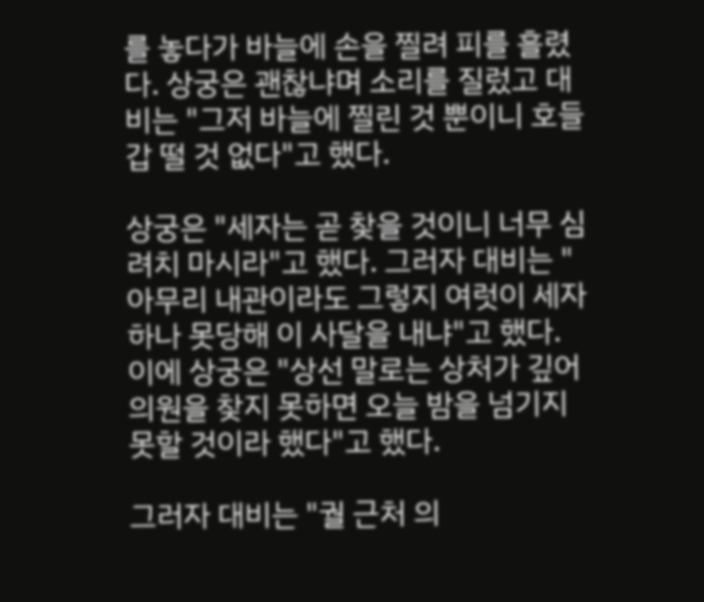를 놓다가 바늘에 손을 찔려 피를 흘렸다. 상궁은 괜찮냐며 소리를 질렀고 대비는 "그저 바늘에 찔린 것 뿐이니 호들갑 떨 것 없다"고 했다.

상궁은 "세자는 곧 찾을 것이니 너무 심려치 마시라"고 했다. 그러자 대비는 "아무리 내관이라도 그렇지 여럿이 세자 하나 못당해 이 사달을 내냐"고 했다. 이에 상궁은 "상선 말로는 상처가 깊어 의원을 찾지 못하면 오늘 밤을 넘기지 못할 것이라 했다"고 했다.

그러자 대비는 "궐 근처 의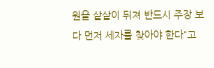원을 샅샅이 뒤져 반드시 주장 보다 먼저 세자를 찾아야 한다"고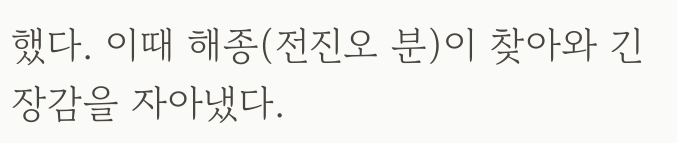했다. 이때 해종(전진오 분)이 찾아와 긴장감을 자아냈다.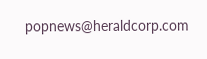popnews@heraldcorp.com